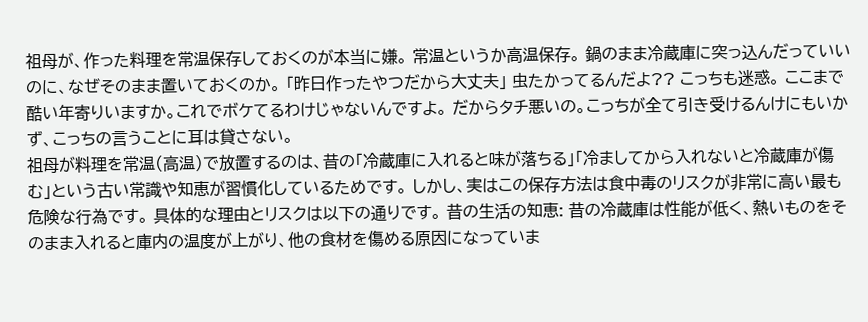祖母が、作った料理を常温保存しておくのが本当に嫌。 常温というか高温保存。 鍋のまま冷蔵庫に突っ込んだっていいのに、なぜそのまま置いておくのか。 「昨日作ったやつだから大丈夫」 虫たかってるんだよ?? こっちも迷惑。 ここまで酷い年寄りいますか。これでボケてるわけじゃないんですよ。 だからタチ悪いの。こっちが全て引き受けるんけにもいかず、こっちの言うことに耳は貸さない。
祖母が料理を常温(高温)で放置するのは、昔の「冷蔵庫に入れると味が落ちる」「冷ましてから入れないと冷蔵庫が傷む」という古い常識や知恵が習慣化しているためです。 しかし、実はこの保存方法は食中毒のリスクが非常に高い最も危険な行為です。 具体的な理由とリスクは以下の通りです。 昔の生活の知恵: 昔の冷蔵庫は性能が低く、熱いものをそのまま入れると庫内の温度が上がり、他の食材を傷める原因になっていま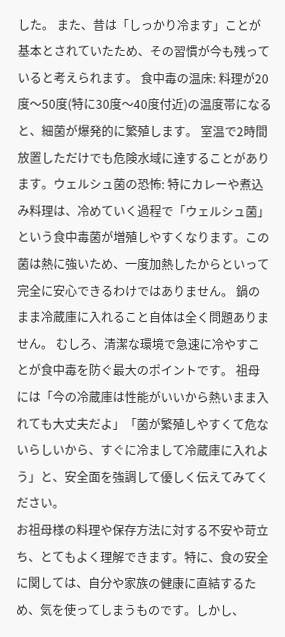した。 また、昔は「しっかり冷ます」ことが基本とされていたため、その習慣が今も残っていると考えられます。 食中毒の温床: 料理が20度〜50度(特に30度〜40度付近)の温度帯になると、細菌が爆発的に繁殖します。 室温で2時間放置しただけでも危険水域に達することがあります。ウェルシュ菌の恐怖: 特にカレーや煮込み料理は、冷めていく過程で「ウェルシュ菌」という食中毒菌が増殖しやすくなります。この菌は熱に強いため、一度加熱したからといって完全に安心できるわけではありません。 鍋のまま冷蔵庫に入れること自体は全く問題ありません。 むしろ、清潔な環境で急速に冷やすことが食中毒を防ぐ最大のポイントです。 祖母には「今の冷蔵庫は性能がいいから熱いまま入れても大丈夫だよ」「菌が繁殖しやすくて危ないらしいから、すぐに冷まして冷蔵庫に入れよう」と、安全面を強調して優しく伝えてみてください。
お祖母様の料理や保存方法に対する不安や苛立ち、とてもよく理解できます。特に、食の安全に関しては、自分や家族の健康に直結するため、気を使ってしまうものです。しかし、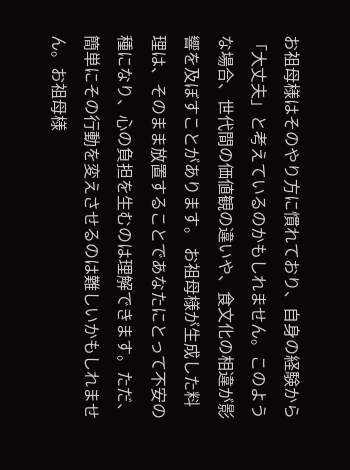お祖母様はそのやり方に慣れており、自身の経験から「大丈夫」と考えているのかもしれません。このような場合、世代間の価値観の違いや、食文化の相違が影響を及ぼすことがあります。 お祖母様が生成した料理は、そのまま放置することであなたにとって不安の種になり、心の負担を生むのは理解できます。ただ、簡単にその行動を変えさせるのは難しいかもしれません。お祖母様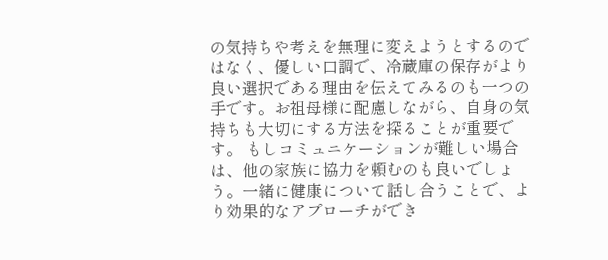の気持ちや考えを無理に変えようとするのではなく、優しい口調で、冷蔵庫の保存がより良い選択である理由を伝えてみるのも一つの手です。お祖母様に配慮しながら、自身の気持ちも大切にする方法を探ることが重要です。 もしコミュニケーションが難しい場合は、他の家族に協力を頼むのも良いでしょう。一緒に健康について話し合うことで、より効果的なアプローチができ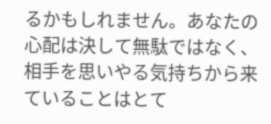るかもしれません。あなたの心配は決して無駄ではなく、相手を思いやる気持ちから来ていることはとて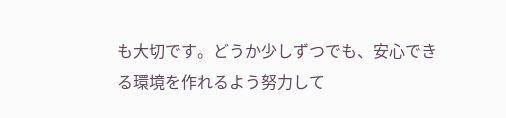も大切です。どうか少しずつでも、安心できる環境を作れるよう努力して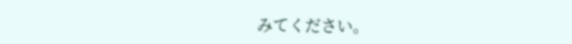みてください。